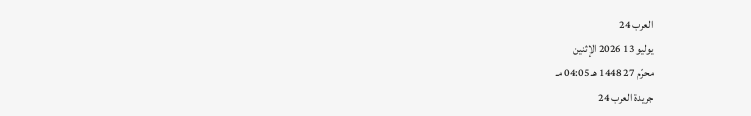العرب 24
يوليو 13 2026 الإثنين
محرّم 27 1448 هـ 04:05 مـ
جريدة العرب 24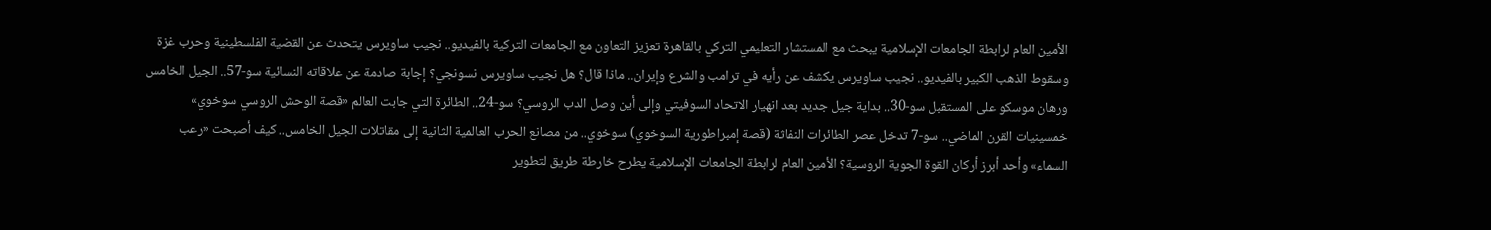الأمين العام لرابطة الجامعات الإسلامية يبحث مع المستشار التعليمي التركي بالقاهرة تعزيز التعاون مع الجامعات التركية بالفيديو.. نجيب ساويرس يتحدث عن القضية الفلسطينية وحرب غزة وسقوط الذهب الكبير بالفيديو.. نجيب ساويرس يكشف عن رأيه في ترامب والشرع وإيران.. ماذا قال؟ هل نجيب ساويرس نسونجي؟ إجابة صادمة عن علاقاته النسائية سو-57.. الجيل الخامس ورهان موسكو على المستقبل سو-30.. بداية جيل جديد بعد انهيار الاتحاد السوفيتي وإلى أين وصل الدب الروسي؟ سو-24.. الطائرة التي جابت العالم «قصة الوحش الروسي سوخوي» خمسينيات القرن الماضي.. سو-7 تدخل عصر الطائرات النفاثة (قصة إمبراطورية السوخوي) سوخوي.. من مصانع الحرب العالمية الثانية إلى مقاتلات الجيل الخامس.. كيف أصبحت «رعب السماء» وأحد أبرز أركان القوة الجوية الروسية؟ الأمين العام لرابطة الجامعات الإسلامية يطرح خارطة طريق لتطوير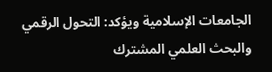الجامعات الإسلامية ويؤكد: التحول الرقمي والبحث العلمي المشترك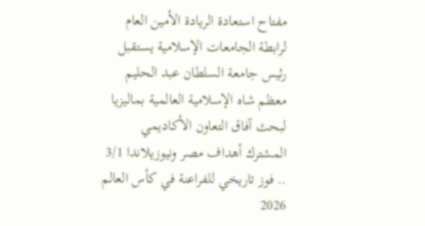مفتاح استعادة الريادة الأمين العام لرابطة الجامعات الإسلامية يستقبل رئيس جامعة السلطان عبد الحليم معظم شاه الإسلامية العالمية بماليزيا لبحث آفاق التعاون الأكاديمي المشترك أهداف مصر ونيوزيلاندا 3/1 .. فوز تاريخي للفراعنة في كأس العالم 2026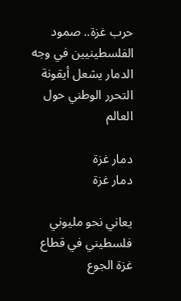حرب غزة.. صمود الفلسطينيين في وجه الدمار يشعل أيقونة التحرر الوطني حول العالم

دمار غزة
دمار غزة

يعاني نحو مليوني فلسطيني في قطاع غزة الجوع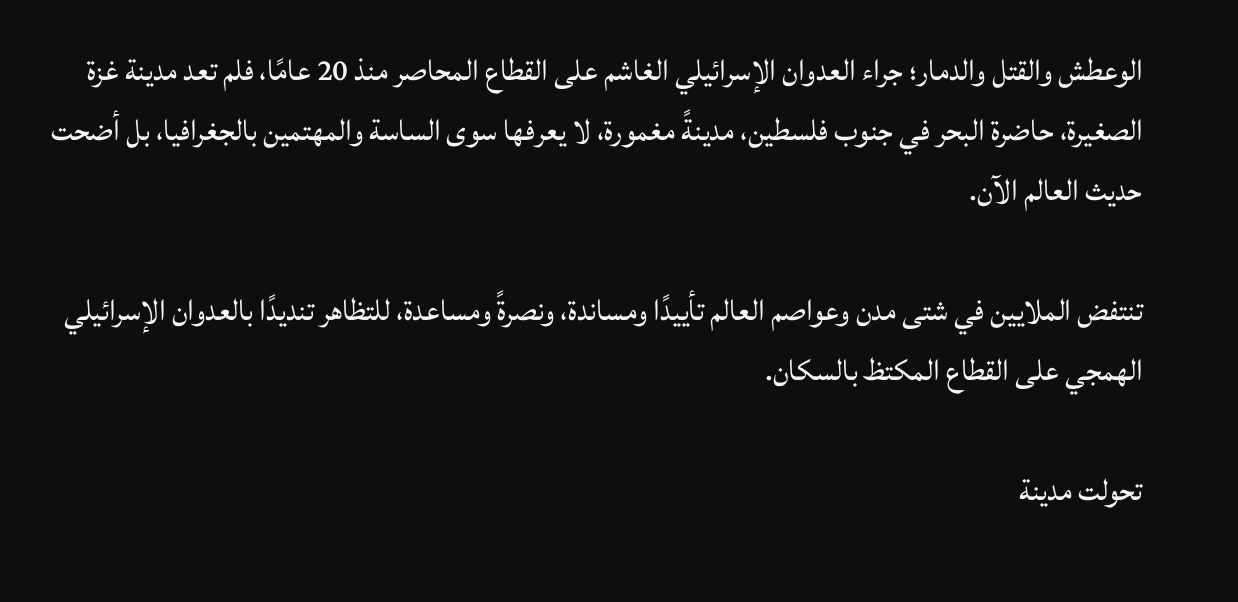الوعطش والقتل والدمار؛ جراء العدوان الإسرائيلي الغاشم على القطاع المحاصر منذ 20 عامًا، فلم تعد مدينة غزة الصغيرة، حاضرة البحر في جنوب فلسطين، مدينةً مغمورة، لا يعرفها سوى الساسة والمهتمين بالجغرافيا، بل أضحت حديث العالم الآن.

تنتفض الملايين في شتى مدن وعواصم العالم تأييدًا ومساندة، ونصرةً ومساعدة، للتظاهر تنديدًا بالعدوان الإسرائيلي الهمجي على القطاع المكتظ بالسكان.

تحولت مدينة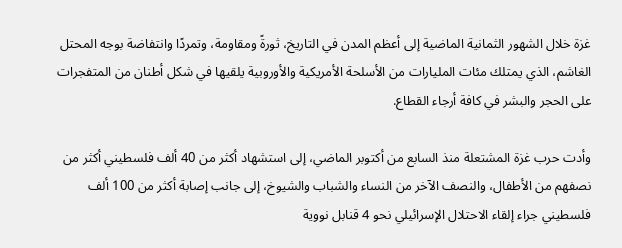غزة خلال الشهور الثمانية الماضية إلى أعظم المدن في التاريخ، ثورةً ومقاومة، وتمردًا وانتفاضة بوجه المحتل الغاشم، الذي يمتلك مئات المليارات من الأسلحة الأمريكية والأوروبية يلقيها في شكل أطنان من المتفجرات على الحجر والبشر في كافة أرجاء القطاع.

وأدت حرب غزة المشتعلة منذ السابع من أكتوبر الماضي، إلى استشهاد أكثر من 40 ألف فلسطيني أكثر من نصفهم من الأطفال، والنصف الآخر من النساء والشباب والشيوخ، إلى جانب إصابة أكثر من 100 ألف فلسطيني جراء إلقاء الاحتلال الإسرائيلي نحو 4 قنابل نووية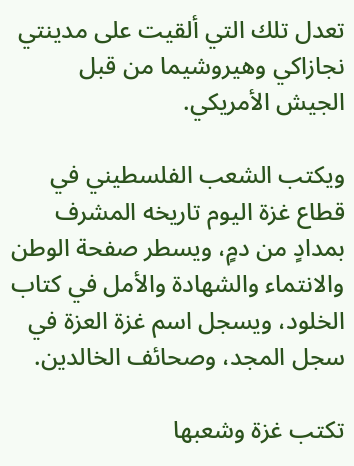تعدل تلك التي ألقيت على مدينتي نجازاكي وهيروشيما من قبل الجيش الأمريكي.

ويكتب الشعب الفلسطيني في قطاع غزة اليوم تاريخه المشرف بمدادٍ من دمٍ، ويسطر صفحة الوطن والانتماء والشهادة والأمل في كتاب الخلود، ويسجل اسم غزة العزة في سجل المجد، وصحائف الخالدين.

تكتب غزة وشعبها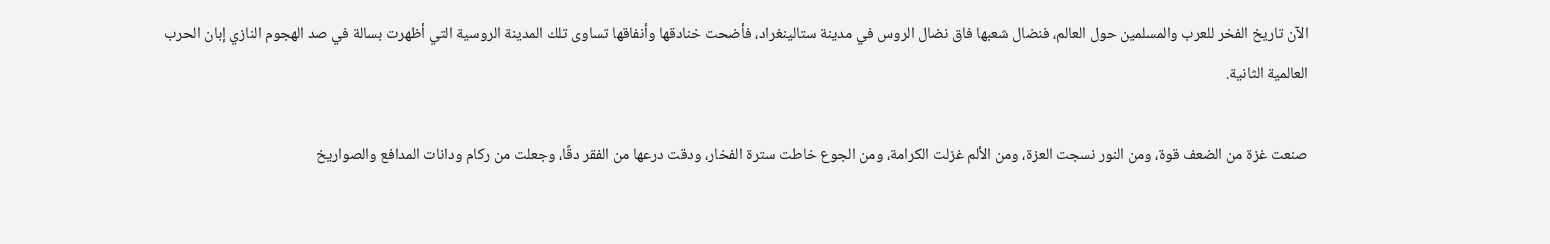الآن تاريخ الفخر للعرب والمسلمين حول العالم، فنضال شعبها فاق نضال الروس في مدينة ستالينغراد، فأضحت خنادقها وأنفاقها تساوى تلك المدينة الروسية التي أظهرت بسالة في صد الهجوم النازي إبان الحرب العالمية الثانية.

صنعت غزة من الضعف قوة، ومن النور نسجت العزة، ومن الألم غزلت الكرامة، ومن الجوع خاطت سترة الفخار، ودقت درعها من الفقر دقًا، وجعلت من ركام ودانات المدافع والصواريخ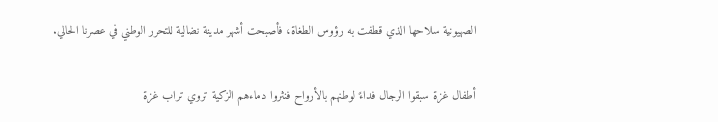الصهيونية سلاحها الذي قطفت به رؤوس الطغاة، فأصبحت أشهر مدينة نضالية للتحرر الوطني في عصرنا الحالي.

أطفال غزة سبقوا الرجال فداءً لوطنهم بالأرواح فنثروا دماءهم الزكية تروي تراب غزة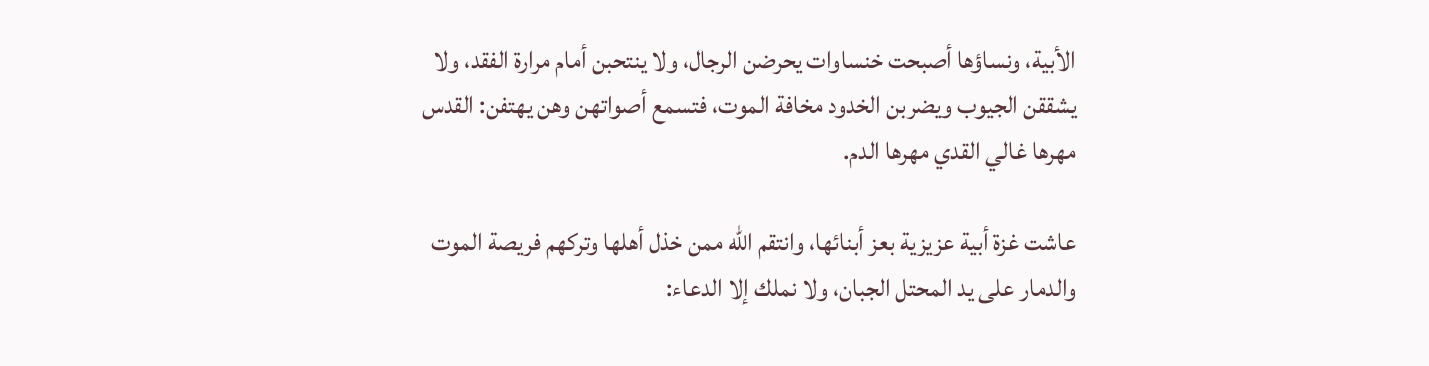الأبية، ونساؤها أصبحت خنساوات يحرضن الرجال، ولا ينتحبن أمام مرارة الفقد، ولا يشققن الجيوب ويضربن الخدود مخافة الموت، فتسمع أصواتهن وهن يهتفن: القدس مهرها غالي القدي مهرها الدم.

عاشت غزة أبية عزيزية بعز أبنائها، وانتقم الله ممن خذل أهلها وتركهم فريصة الموت والدمار على يد المحتل الجبان، ولا نملك إلا الدعاء: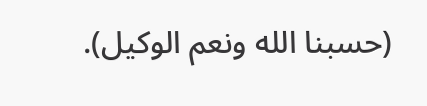(حسبنا الله ونعم الوكيل).